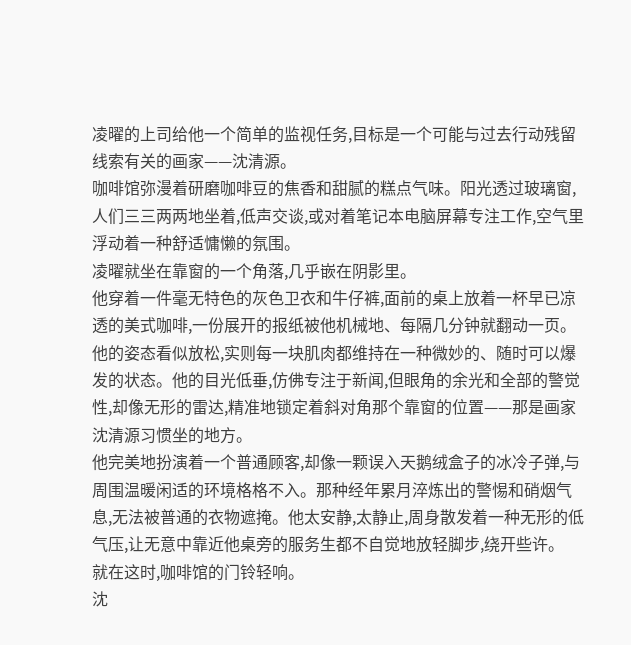凌曜的上司给他一个简单的监视任务,目标是一个可能与过去行动残留线索有关的画家——沈清源。
咖啡馆弥漫着研磨咖啡豆的焦香和甜腻的糕点气味。阳光透过玻璃窗,人们三三两两地坐着,低声交谈,或对着笔记本电脑屏幕专注工作,空气里浮动着一种舒适慵懒的氛围。
凌曜就坐在靠窗的一个角落,几乎嵌在阴影里。
他穿着一件毫无特色的灰色卫衣和牛仔裤,面前的桌上放着一杯早已凉透的美式咖啡,一份展开的报纸被他机械地、每隔几分钟就翻动一页。他的姿态看似放松,实则每一块肌肉都维持在一种微妙的、随时可以爆发的状态。他的目光低垂,仿佛专注于新闻,但眼角的余光和全部的警觉性,却像无形的雷达,精准地锁定着斜对角那个靠窗的位置——那是画家沈清源习惯坐的地方。
他完美地扮演着一个普通顾客,却像一颗误入天鹅绒盒子的冰冷子弹,与周围温暖闲适的环境格格不入。那种经年累月淬炼出的警惕和硝烟气息,无法被普通的衣物遮掩。他太安静,太静止,周身散发着一种无形的低气压,让无意中靠近他桌旁的服务生都不自觉地放轻脚步,绕开些许。
就在这时,咖啡馆的门铃轻响。
沈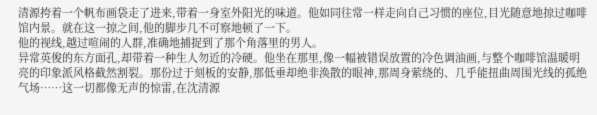清源挎着一个帆布画袋走了进来,带着一身室外阳光的味道。他如同往常一样走向自己习惯的座位,目光随意地掠过咖啡馆内景。就在这一掠之间,他的脚步几不可察地顿了一下。
他的视线,越过喧闹的人群,准确地捕捉到了那个角落里的男人。
异常英俊的东方面孔,却带着一种生人勿近的冷硬。他坐在那里,像一幅被错误放置的冷色调油画,与整个咖啡馆温暖明亮的印象派风格截然割裂。那份过于刻板的安静,那低垂却绝非涣散的眼神,那周身萦绕的、几乎能扭曲周围光线的孤绝气场……这一切都像无声的惊雷,在沈清源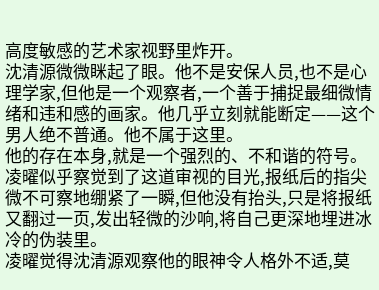高度敏感的艺术家视野里炸开。
沈清源微微眯起了眼。他不是安保人员,也不是心理学家,但他是一个观察者,一个善于捕捉最细微情绪和违和感的画家。他几乎立刻就能断定——这个男人绝不普通。他不属于这里。
他的存在本身,就是一个强烈的、不和谐的符号。
凌曜似乎察觉到了这道审视的目光,报纸后的指尖微不可察地绷紧了一瞬,但他没有抬头,只是将报纸又翻过一页,发出轻微的沙响,将自己更深地埋进冰冷的伪装里。
凌曜觉得沈清源观察他的眼神令人格外不适,莫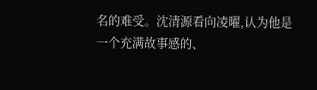名的难受。沈清源看向凌曜,认为他是一个充满故事感的、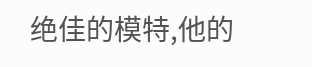绝佳的模特,他的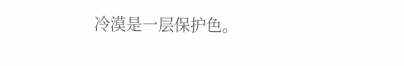冷漠是一层保护色。